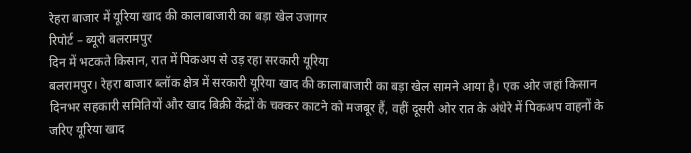रेहरा बाजार में यूरिया खाद की कालाबाजारी का बड़ा खेल उजागर
रिपोर्ट – ब्यूरो बलरामपुर
दिन में भटकते किसान, रात में पिकअप से उड़ रहा सरकारी यूरिया
बलरामपुर। रेहरा बाजार ब्लॉक क्षेत्र में सरकारी यूरिया खाद की कालाबाजारी का बड़ा खेल सामने आया है। एक ओर जहां किसान दिनभर सहकारी समितियों और खाद बिक्री केंद्रों के चक्कर काटने को मजबूर हैं, वहीं दूसरी ओर रात के अंधेरे में पिकअप वाहनों के जरिए यूरिया खाद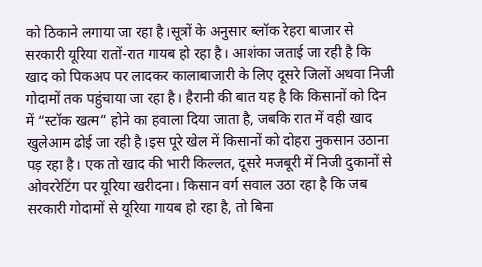को ठिकाने लगाया जा रहा है।सूत्रों के अनुसार ब्लॉक रेहरा बाजार से सरकारी यूरिया रातों-रात गायब हो रहा है। आशंका जताई जा रही है कि खाद को पिकअप पर लादकर कालाबाजारी के लिए दूसरे जिलों अथवा निजी गोदामों तक पहुंचाया जा रहा है। हैरानी की बात यह है कि किसानों को दिन में “स्टॉक खत्म” होने का हवाला दिया जाता है, जबकि रात में वही खाद खुलेआम ढोई जा रही है।इस पूरे खेल में किसानों को दोहरा नुकसान उठाना पड़ रहा है। एक तो खाद की भारी किल्लत, दूसरे मजबूरी में निजी दुकानों से ओवररेटिंग पर यूरिया खरीदना। किसान वर्ग सवाल उठा रहा है कि जब सरकारी गोदामों से यूरिया गायब हो रहा है, तो बिना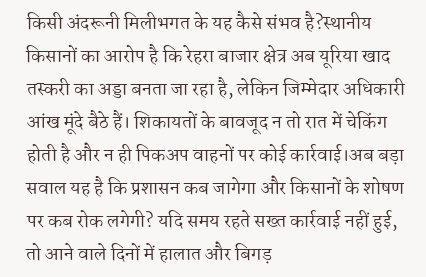किसी अंदरूनी मिलीभगत के यह कैसे संभव है?स्थानीय किसानों का आरोप है कि रेहरा बाजार क्षेत्र अब यूरिया खाद तस्करी का अड्डा बनता जा रहा है, लेकिन जिम्मेदार अधिकारी आंख मूंदे बैठे हैं। शिकायतों के बावजूद न तो रात में चेकिंग होती है और न ही पिकअप वाहनों पर कोई कार्रवाई।अब बड़ा सवाल यह है कि प्रशासन कब जागेगा और किसानों के शोषण पर कब रोक लगेगी? यदि समय रहते सख्त कार्रवाई नहीं हुई, तो आने वाले दिनों में हालात और बिगड़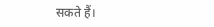सकते हैं।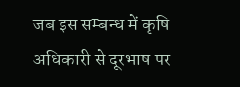जब इस सम्बन्ध में कृषि अधिकारी से दूरभाष पर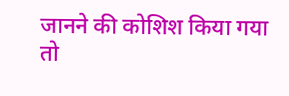जानने की कोशिश किया गया तो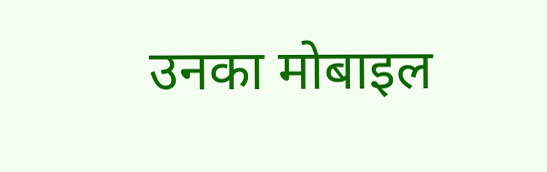उनका मोबाइल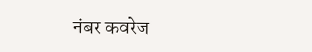नंबर कवरेज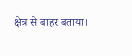क्षेत्र से बाहर बताया।